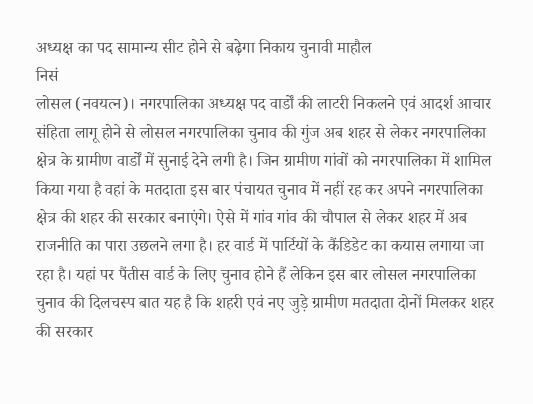अध्यक्ष का पद सामान्य सीट होने से बढ़ेगा निकाय चुनावी माहौल
निसं
लोसल (नवयत्न)। नगरपालिका अध्यक्ष पद वार्डों की लाटरी निकलने एवं आदर्श आचार संहिता लागू होने से लोसल नगरपालिका चुनाव की गुंज अब शहर से लेकर नगरपालिका क्षेत्र के ग्रामीण वार्डों में सुनाई देने लगी है। जिन ग्रामीण गांवों को नगरपालिका में शामिल किया गया है वहां के मतदाता इस बार पंचायत चुनाव में नहीं रह कर अपने नगरपालिका क्षेत्र की शहर की सरकार बनाएंगे। ऐसे में गांव गांव की चौपाल से लेकर शहर में अब राजनीति का पारा उछलने लगा है। हर वार्ड में पार्टियों के कैंडिडेट का कयास लगाया जा रहा है। यहां पर पैंतीस वार्ड के लिए चुनाव होने हैं लेकिन इस बार लोसल नगरपालिका चुनाव की दिलचस्प बात यह है कि शहरी एवं नए जुड़े ग्रामीण मतदाता दोनों मिलकर शहर की सरकार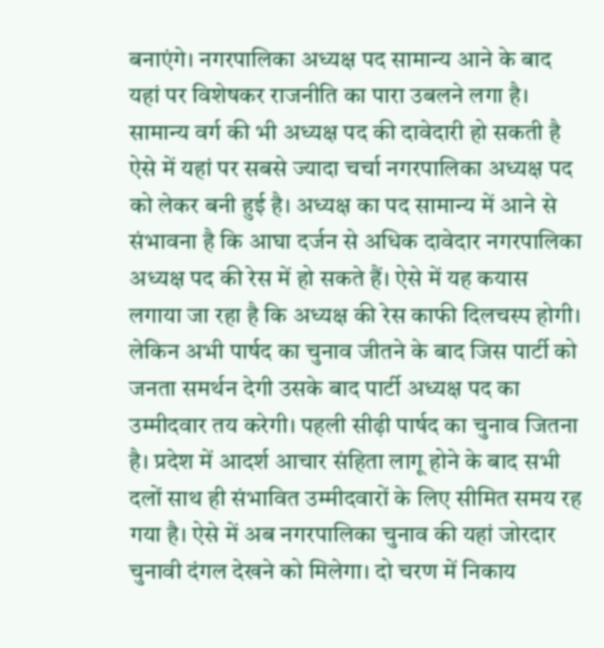बनाएंगे। नगरपालिका अध्यक्ष पद सामान्य आने के बाद यहां पर विशेषकर राजनीति का पारा उबलने लगा है। सामान्य वर्ग की भी अध्यक्ष पद की दावेदारी हो सकती है ऐसे में यहां पर सबसे ज्यादा चर्चा नगरपालिका अध्यक्ष पद को लेकर बनी हुई है। अध्यक्ष का पद सामान्य में आने से संभावना है कि आघा दर्जन से अधिक दावेदार नगरपालिका अध्यक्ष पद की रेस में हो सकते हैं। ऐसे में यह कयास लगाया जा रहा है कि अध्यक्ष की रेस काफी दिलचस्प होगी। लेकिन अभी पार्षद का चुनाव जीतने के बाद जिस पार्टी को जनता समर्थन देगी उसके बाद पार्टी अध्यक्ष पद का उम्मीदवार तय करेगी। पहली सीढ़ी पार्षद का चुनाव जितना है। प्रदेश में आदर्श आचार संहिता लागू होने के बाद सभी दलों साथ ही संभावित उम्मीदवारों के लिए सीमित समय रह गया है। ऐसे में अब नगरपालिका चुनाव की यहां जोरदार चुनावी दंगल देखने को मिलेगा। दो चरण में निकाय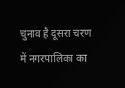चुनाव है दूसरा चरण में नगरपालिका का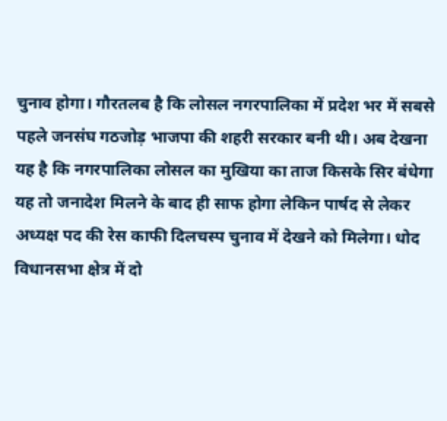चुनाव होगा। गौरतलब है कि लोसल नगरपालिका में प्रदेश भर में सबसे पहले जनसंघ गठजोड़ भाजपा की शहरी सरकार बनी थी। अब देखना यह है कि नगरपालिका लोसल का मुखिया का ताज किसके सिर बंधेगा यह तो जनादेश मिलने के बाद ही साफ होगा लेकिन पार्षद से लेकर अध्यक्ष पद की रेस काफी दिलचस्प चुनाव में देखने को मिलेगा। धोद विधानसभा क्षेत्र में दो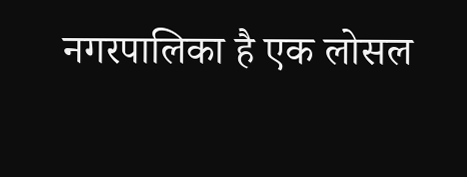नगरपालिका है एक लोसल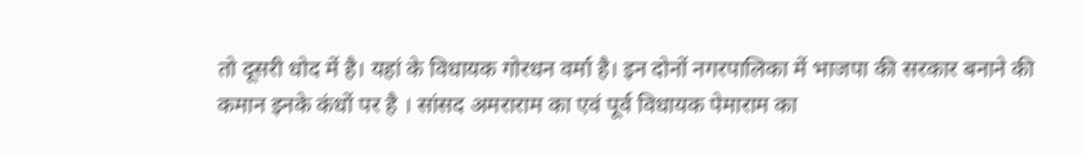तो दूसरी धोद में है। यहां के विधायक गोरधन वर्मा है। इन दोनों नगरपालिका में भाजपा की सरकार बनाने की कमान इनके कंधों पर है । सांसद अमराराम का एवं पूर्व विधायक पेमाराम का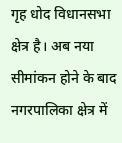गृह धोद विधानसभा क्षेत्र है। अब नया सीमांकन होने के बाद नगरपालिका क्षेत्र में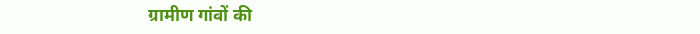ग्रामीण गांवों की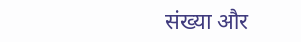संख्या और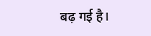बढ़ गई है।